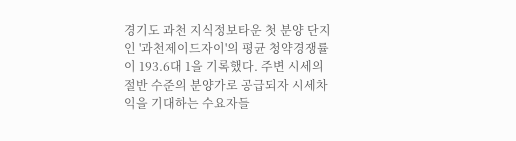경기도 과천 지식정보타운 첫 분양 단지인 '과천제이드자이'의 평균 청약경쟁률이 193.6대 1을 기록했다. 주변 시세의 절반 수준의 분양가로 공급되자 시세차익을 기대하는 수요자들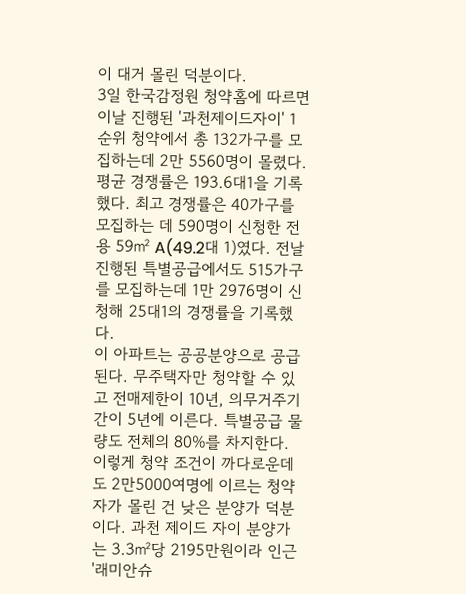이 대거 몰린 덕분이다.
3일 한국감정원 청약홈에 따르면 이날 진행된 '과천제이드자이' 1순위 청약에서 총 132가구를 모집하는데 2만 5560명이 몰렸다. 평균 경쟁률은 193.6대1을 기록했다. 최고 경쟁률은 40가구를 모집하는 데 590명이 신청한 전용 59㎡ A(49.2대 1)였다. 전날 진행된 특별공급에서도 515가구를 모집하는데 1만 2976명이 신청해 25대1의 경쟁률을 기록했다.
이 아파트는 공공분양으로 공급된다. 무주택자만 청약할 수 있고 전매제한이 10년, 의무거주기간이 5년에 이른다. 특별공급 물량도 전체의 80%를 차지한다. 이렇게 청약 조건이 까다로운데도 2만5000여명에 이르는 청약자가 몰린 건 낮은 분양가 덕분이다. 과천 제이드 자이 분양가는 3.3㎡당 2195만원이라 인근 '래미안슈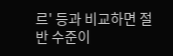르' 등과 비교하면 절반 수준이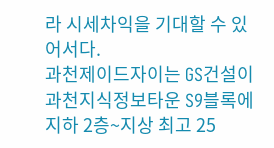라 시세차익을 기대할 수 있어서다.
과천제이드자이는 GS건설이 과천지식정보타운 S9블록에 지하 2층~지상 최고 25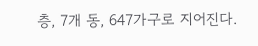층, 7개 동, 647가구로 지어진다.